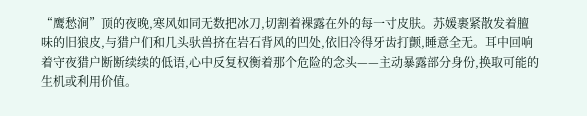“鹰愁涧”顶的夜晚,寒风如同无数把冰刀,切割着裸露在外的每一寸皮肤。苏媛裹紧散发着膻味的旧狼皮,与猎户们和几头驮兽挤在岩石背风的凹处,依旧冷得牙齿打颤,睡意全无。耳中回响着守夜猎户断断续续的低语,心中反复权衡着那个危险的念头——主动暴露部分身份,换取可能的生机或利用价值。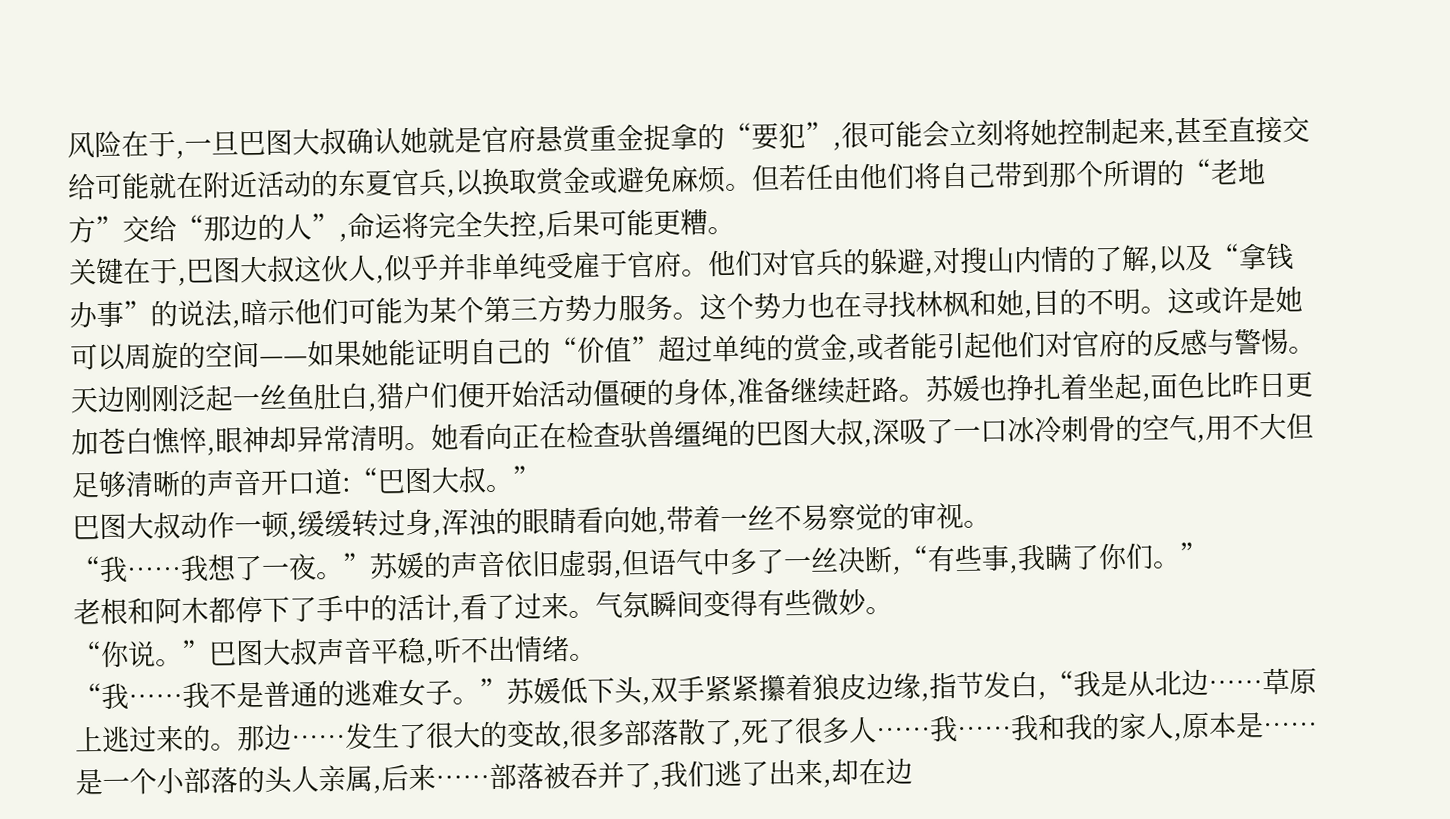风险在于,一旦巴图大叔确认她就是官府悬赏重金捉拿的“要犯”,很可能会立刻将她控制起来,甚至直接交给可能就在附近活动的东夏官兵,以换取赏金或避免麻烦。但若任由他们将自己带到那个所谓的“老地方”交给“那边的人”,命运将完全失控,后果可能更糟。
关键在于,巴图大叔这伙人,似乎并非单纯受雇于官府。他们对官兵的躲避,对搜山内情的了解,以及“拿钱办事”的说法,暗示他们可能为某个第三方势力服务。这个势力也在寻找林枫和她,目的不明。这或许是她可以周旋的空间——如果她能证明自己的“价值”超过单纯的赏金,或者能引起他们对官府的反感与警惕。
天边刚刚泛起一丝鱼肚白,猎户们便开始活动僵硬的身体,准备继续赶路。苏媛也挣扎着坐起,面色比昨日更加苍白憔悴,眼神却异常清明。她看向正在检查驮兽缰绳的巴图大叔,深吸了一口冰冷刺骨的空气,用不大但足够清晰的声音开口道:“巴图大叔。”
巴图大叔动作一顿,缓缓转过身,浑浊的眼睛看向她,带着一丝不易察觉的审视。
“我……我想了一夜。”苏媛的声音依旧虚弱,但语气中多了一丝决断,“有些事,我瞒了你们。”
老根和阿木都停下了手中的活计,看了过来。气氛瞬间变得有些微妙。
“你说。”巴图大叔声音平稳,听不出情绪。
“我……我不是普通的逃难女子。”苏媛低下头,双手紧紧攥着狼皮边缘,指节发白,“我是从北边……草原上逃过来的。那边……发生了很大的变故,很多部落散了,死了很多人……我……我和我的家人,原本是……是一个小部落的头人亲属,后来……部落被吞并了,我们逃了出来,却在边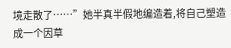境走散了……”她半真半假地编造着,将自己塑造成一个因草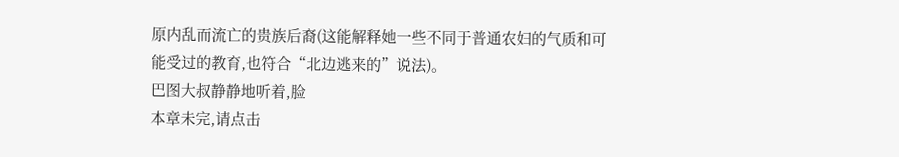原内乱而流亡的贵族后裔(这能解释她一些不同于普通农妇的气质和可能受过的教育,也符合“北边逃来的”说法)。
巴图大叔静静地听着,脸
本章未完,请点击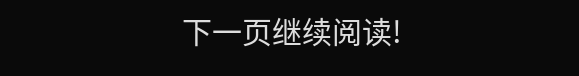下一页继续阅读!